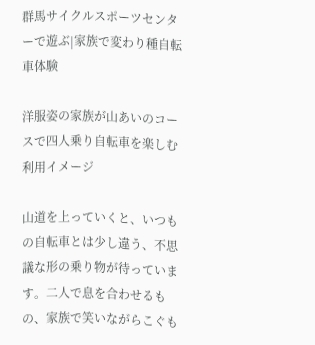群馬サイクルスポーツセンターで遊ぶ|家族で変わり種自転車体験

洋服姿の家族が山あいのコースで四人乗り自転車を楽しむ利用イメージ

山道を上っていくと、いつもの自転車とは少し違う、不思議な形の乗り物が待っています。二人で息を合わせるもの、家族で笑いながらこぐも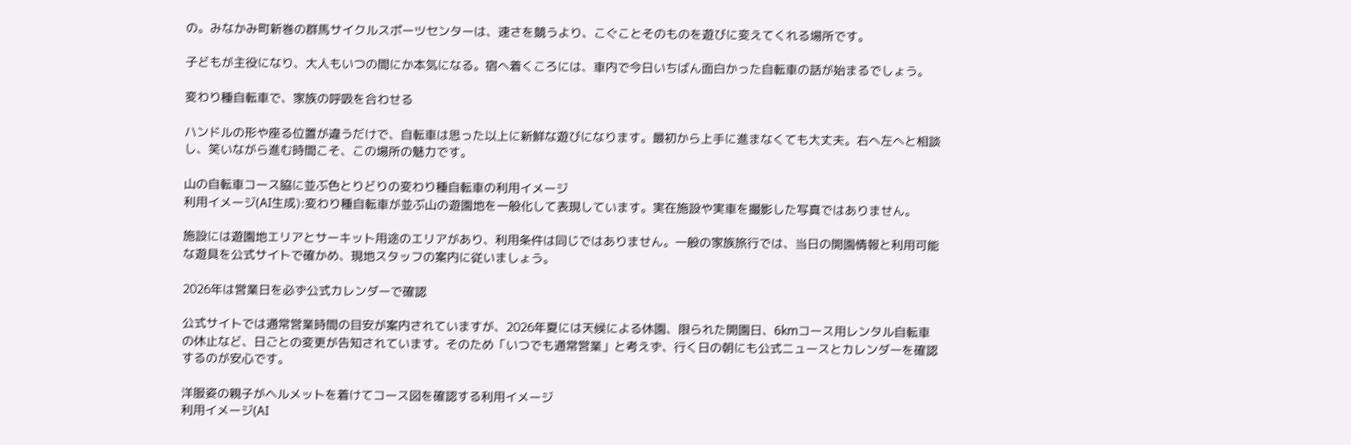の。みなかみ町新巻の群馬サイクルスポーツセンターは、速さを競うより、こぐことそのものを遊びに変えてくれる場所です。

子どもが主役になり、大人もいつの間にか本気になる。宿へ着くころには、車内で今日いちばん面白かった自転車の話が始まるでしょう。

変わり種自転車で、家族の呼吸を合わせる

ハンドルの形や座る位置が違うだけで、自転車は思った以上に新鮮な遊びになります。最初から上手に進まなくても大丈夫。右へ左へと相談し、笑いながら進む時間こそ、この場所の魅力です。

山の自転車コース脇に並ぶ色とりどりの変わり種自転車の利用イメージ
利用イメージ(AI生成):変わり種自転車が並ぶ山の遊園地を一般化して表現しています。実在施設や実車を撮影した写真ではありません。

施設には遊園地エリアとサーキット用途のエリアがあり、利用条件は同じではありません。一般の家族旅行では、当日の開園情報と利用可能な遊具を公式サイトで確かめ、現地スタッフの案内に従いましょう。

2026年は営業日を必ず公式カレンダーで確認

公式サイトでは通常営業時間の目安が案内されていますが、2026年夏には天候による休園、限られた開園日、6kmコース用レンタル自転車の休止など、日ごとの変更が告知されています。そのため「いつでも通常営業」と考えず、行く日の朝にも公式ニュースとカレンダーを確認するのが安心です。

洋服姿の親子がヘルメットを着けてコース図を確認する利用イメージ
利用イメージ(AI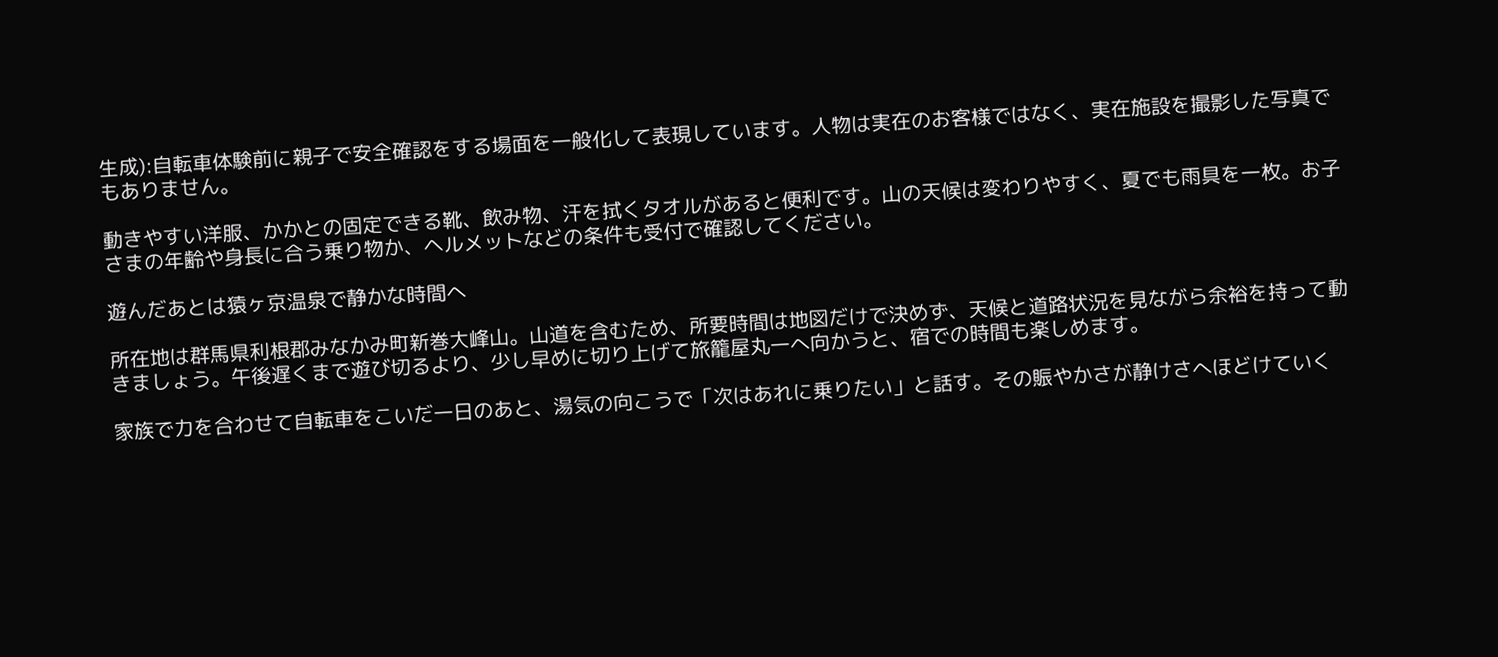生成):自転車体験前に親子で安全確認をする場面を一般化して表現しています。人物は実在のお客様ではなく、実在施設を撮影した写真でもありません。

動きやすい洋服、かかとの固定できる靴、飲み物、汗を拭くタオルがあると便利です。山の天候は変わりやすく、夏でも雨具を一枚。お子さまの年齢や身長に合う乗り物か、ヘルメットなどの条件も受付で確認してください。

遊んだあとは猿ヶ京温泉で静かな時間へ

所在地は群馬県利根郡みなかみ町新巻大峰山。山道を含むため、所要時間は地図だけで決めず、天候と道路状況を見ながら余裕を持って動きましょう。午後遅くまで遊び切るより、少し早めに切り上げて旅籠屋丸一へ向かうと、宿での時間も楽しめます。

家族で力を合わせて自転車をこいだ一日のあと、湯気の向こうで「次はあれに乗りたい」と話す。その賑やかさが静けさへほどけていく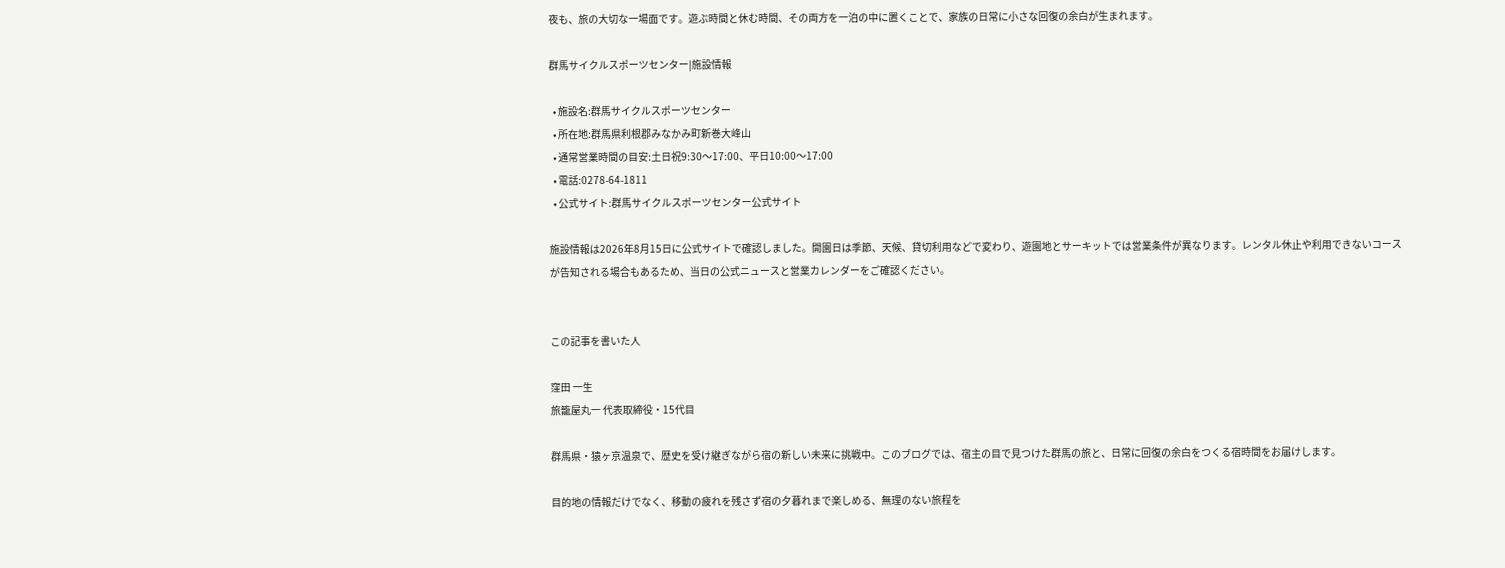夜も、旅の大切な一場面です。遊ぶ時間と休む時間、その両方を一泊の中に置くことで、家族の日常に小さな回復の余白が生まれます。

群馬サイクルスポーツセンター|施設情報

  • 施設名:群馬サイクルスポーツセンター
  • 所在地:群馬県利根郡みなかみ町新巻大峰山
  • 通常営業時間の目安:土日祝9:30〜17:00、平日10:00〜17:00
  • 電話:0278-64-1811
  • 公式サイト:群馬サイクルスポーツセンター公式サイト

施設情報は2026年8月15日に公式サイトで確認しました。開園日は季節、天候、貸切利用などで変わり、遊園地とサーキットでは営業条件が異なります。レンタル休止や利用できないコースが告知される場合もあるため、当日の公式ニュースと営業カレンダーをご確認ください。


この記事を書いた人

窪田 一生
旅籠屋丸一 代表取締役・15代目

群馬県・猿ヶ京温泉で、歴史を受け継ぎながら宿の新しい未来に挑戦中。このブログでは、宿主の目で見つけた群馬の旅と、日常に回復の余白をつくる宿時間をお届けします。

目的地の情報だけでなく、移動の疲れを残さず宿の夕暮れまで楽しめる、無理のない旅程を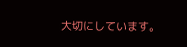大切にしています。